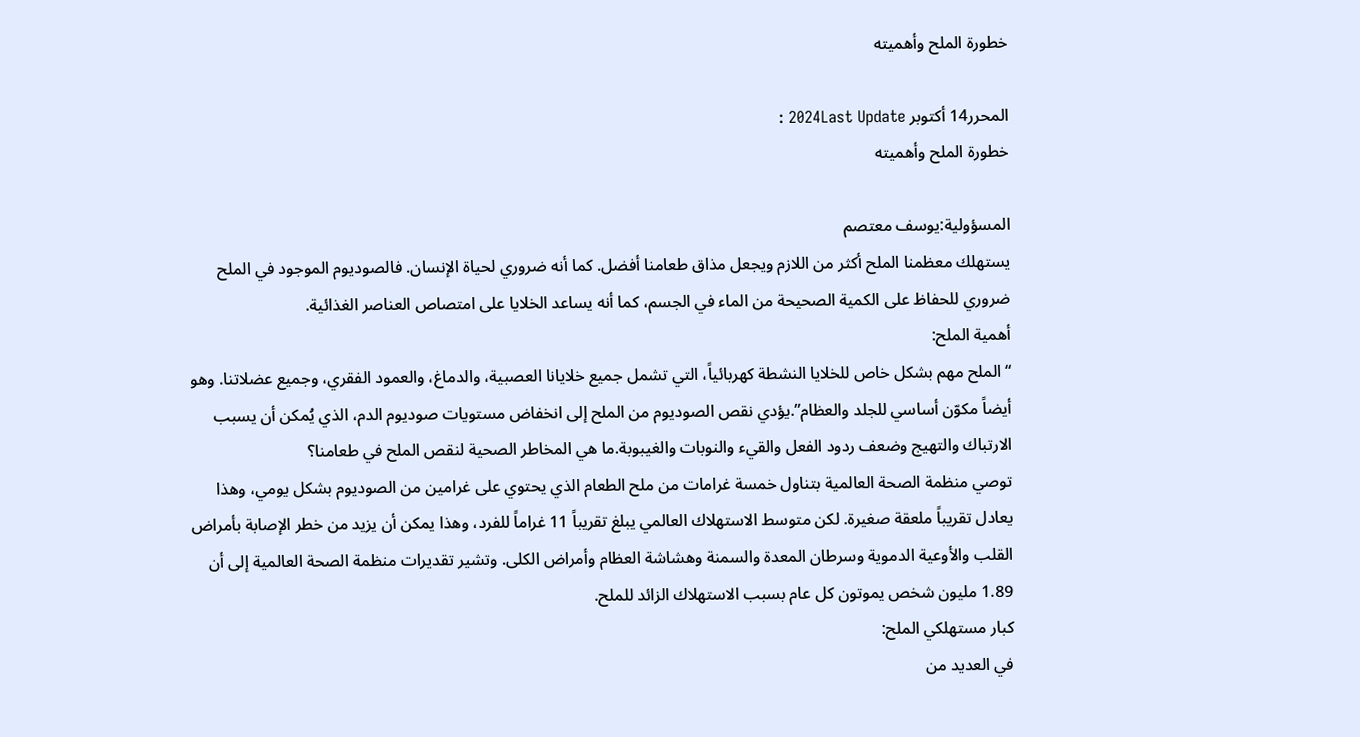خطورة الملح وأهميته

المحرر14 أكتوبر 2024Last Update :
خطورة الملح وأهميته

المسؤولية:يوسف معتصم
يستهلك معظمنا الملح أكثر من اللازم ويجعل مذاق طعامنا أفضل. كما أنه ضروري لحياة الإنسان. فالصوديوم الموجود في الملح ضروري للحفاظ على الكمية الصحيحة من الماء في الجسم، كما أنه يساعد الخلايا على امتصاص العناصر الغذائية.
أهمية الملح:
“الملح مهم بشكل خاص للخلايا النشطة كهربائياً، التي تشمل جميع خلايانا العصبية، والدماغ، والعمود الفقري، وجميع عضلاتنا. وهو أيضاً مكوّن أساسي للجلد والعظام”.يؤدي نقص الصوديوم من الملح إلى انخفاض مستويات صوديوم الدم، الذي يُمكن أن يسبب الارتباك والتهيج وضعف ردود الفعل والقيء والنوبات والغيبوبة.ما هي المخاطر الصحية لنقص الملح في طعامنا؟
توصي منظمة الصحة العالمية بتناول خمسة غرامات من ملح الطعام الذي يحتوي على غرامين من الصوديوم بشكل يومي، وهذا يعادل تقريباً ملعقة صغيرة. لكن متوسط الاستهلاك العالمي يبلغ تقريباً 11 غراماً للفرد، وهذا يمكن أن يزيد من خطر الإصابة بأمراض القلب والأوعية الدموية وسرطان المعدة والسمنة وهشاشة العظام وأمراض الكلى. وتشير تقديرات منظمة الصحة العالمية إلى أن 1.89 مليون شخص يموتون كل عام بسبب الاستهلاك الزائد للملح.
كبار مستهلكي الملح:
في العديد من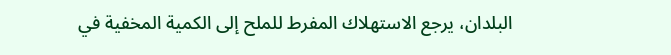البلدان، يرجع الاستهلاك المفرط للملح إلى الكمية المخفية في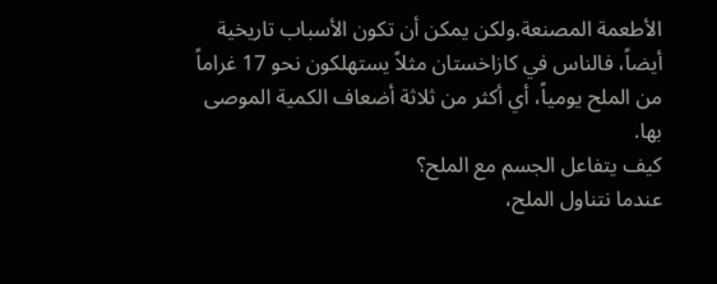الأطعمة المصنعة.ولكن يمكن أن تكون الأسباب تاريخية أيضاً، فالناس في كازاخستان مثلاً يستهلكون نحو 17 غراماً من الملح يومياً، أي أكثر من ثلاثة أضعاف الكمية الموصى بها.
كيف يتفاعل الجسم مع الملح؟
عندما نتناول الملح،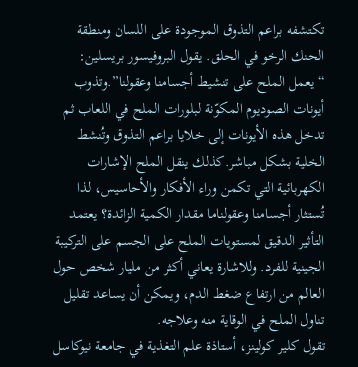تكتشفه براعم التذوق الموجودة على اللسان ومنطقة الحنك الرخو في الحلق. يقول البروفيسور بريسلين: “يعمل الملح على تنشيط أجسامنا وعقولنا”.وتذوب أيونات الصوديوم المكوّنة لبلورات الملح في اللعاب ثم تدخل هذه الأيونات إلى خلايا براعم التذوق وتُنشط الخلية بشكل مباشر.كذلك ينقل الملح الإشارات الكهربائية التي تكمن وراء الأفكار والأحاسيس، لذا تُستثار أجسامنا وعقولناما مقدار الكمية الزائدة؟ يعتمد التأثير الدقيق لمستويات الملح على الجسم على التركيبة الجينية للفرد. وللاشارة يعاني أكثر من مليار شخص حول العالم من ارتفاع ضغط الدم، ويمكن أن يساعد تقليل تناول الملح في الوقاية منه وعلاجه.
تقول كلير كولينز، أستاذة علم التغذية في جامعة نيوكاسل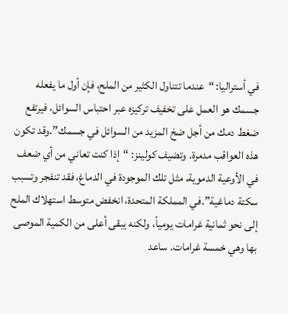في أستراليا: “عندما تتناول الكثير من الملح، فإن أول ما يفعله جسمك هو العمل على تخفيف تركيزه عبر احتباس السوائل، فيرتفع ضغط دمك من أجل ضخ المزيد من السوائل في جسمك”.وقد تكون هذه العواقب مدمرة. وتضيف كولينز: “إذا كنت تعاني من أي ضعف في الأوعية الدموية، مثل تلك الموجودة في الدماغ، فقد تنفجر وتسبب سكتة دماغية”.في المملكة المتحدة، انخفض متوسط استهلاك الملح إلى نحو ثمانية غرامات يومياً، ولكنه يبقى أعلى من الكمية الموصى بها وهي خمسة غرامات. ساعد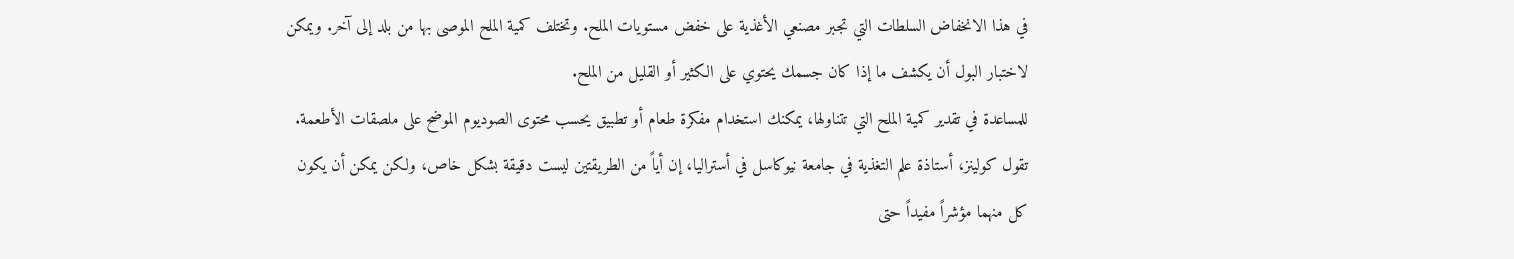في هذا الانخفاض السلطات التي تجبر مصنعي الأغذية على خفض مستويات الملح. وتختلف كمية الملح الموصى بها من بلد إلى آخر. ويمكن لاختبار البول أن يكشف ما إذا كان جسمك يحتوي على الكثير أو القليل من الملح.
للمساعدة في تقدير كمية الملح التي تتناولها، يمكنك استخدام مفكرة طعام أو تطبيق يحسب محتوى الصوديوم الموضح على ملصقات الأطعمة. تقول كولينز، أستاذة علم التغذية في جامعة نيوكاسل في أستراليا، إن أياً من الطريقتين ليست دقيقة بشكل خاص، ولكن يمكن أن يكون كل منهما مؤشراً مفيداً حتى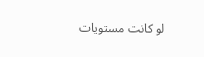لو كانت مستويات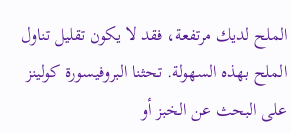الملح لديك مرتفعة، فقد لا يكون تقليل تناول الملح بهذه السهولة. تحثنا البروفيسورة كولينز على البحث عن الخبز أو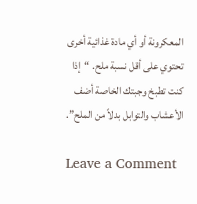المعكرونة أو أي مادة غذائية أخرى تحتوي على أقل نسبة ملح. “إذا كنت تطبخ وجبتك الخاصة أضف الأعشاب والتوابل بدلاً من الملح”.

Leave a Comment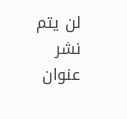لن يتم نشر عنوان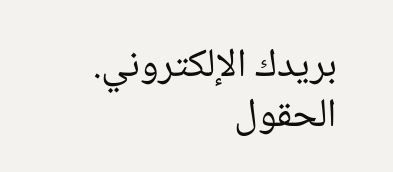بريدك الإلكتروني. الحقول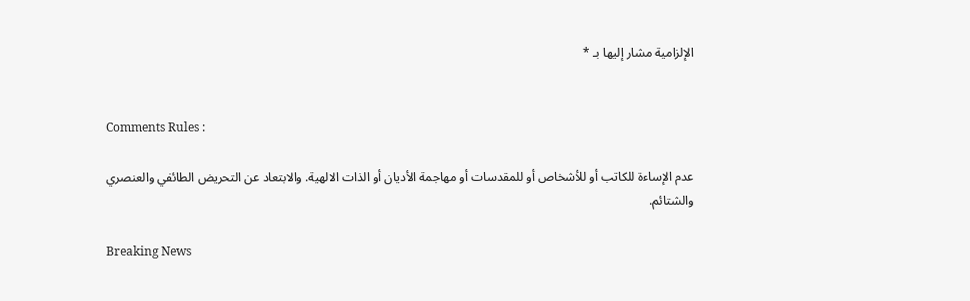الإلزامية مشار إليها بـ *


Comments Rules :

عدم الإساءة للكاتب أو للأشخاص أو للمقدسات أو مهاجمة الأديان أو الذات الالهية. والابتعاد عن التحريض الطائفي والعنصري والشتائم.

Breaking News